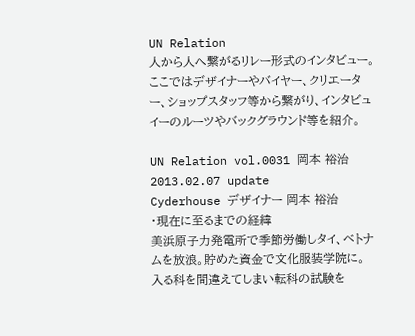UN Relation
人から人へ繋がるリレー形式のインタビュー。
ここではデザイナーやバイヤー、クリエーター、ショップスタッフ等から繋がり、インタビュイーのルーツやバックグラウンド等を紹介。

UN Relation vol.0031 岡本 裕治
2013.02.07 update
Cyderhouse デザイナー 岡本 裕治
・現在に至るまでの経緯
美浜原子力発電所で季節労働しタイ、ベトナムを放浪。貯めた資金で文化服装学院に。
入る科を間違えてしまい転科の試験を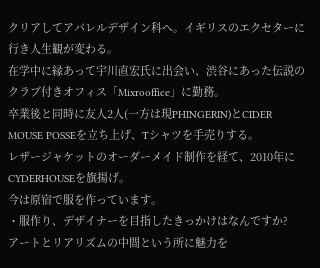クリアしてアパレルデザイン科へ。イギリスのエクセターに行き人生観が変わる。
在学中に縁あって宇川直宏氏に出会い、渋谷にあった伝説のクラブ付きオフィス「Mixrooffice」に勤務。
卒業後と同時に友人2人(一方は現PHINGERIN)とCIDER MOUSE POSSEを立ち上げ、Tシャツを手売りする。
レザージャケットのオーダーメイド制作を経て、2010年にCYDERHOUSEを旗揚げ。
今は原宿で服を作っています。
・服作り、デザイナーを目指したきっかけはなんですか?
アートとリアリズムの中間という所に魅力を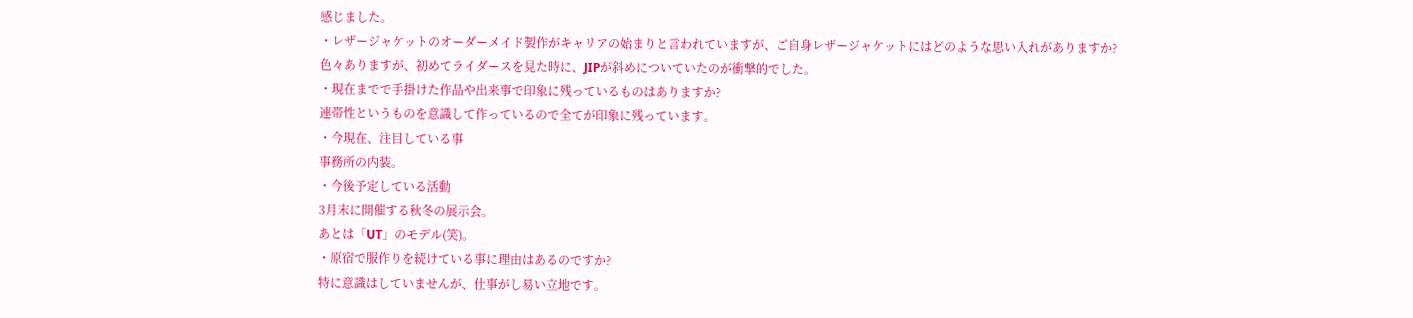感じました。
・レザージャケットのオーダーメイド製作がキャリアの始まりと言われていますが、ご自身レザージャケットにはどのような思い入れがありますか?
色々ありますが、初めてライダースを見た時に、JIPが斜めについていたのが衝撃的でした。
・現在までで手掛けた作品や出来事で印象に残っているものはありますか?
連帯性というものを意識して作っているので全てが印象に残っています。
・今現在、注目している事
事務所の内装。
・今後予定している活動
3月末に開催する秋冬の展示会。
あとは「UT」のモデル(笑)。
・原宿で服作りを続けている事に理由はあるのですか?
特に意識はしていませんが、仕事がし易い立地です。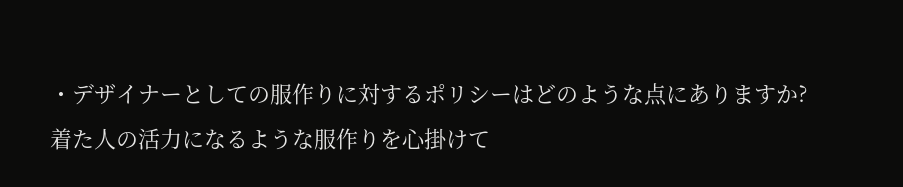・デザイナーとしての服作りに対するポリシーはどのような点にありますか?
着た人の活力になるような服作りを心掛けて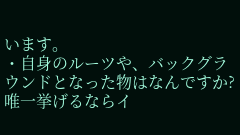います。
・自身のルーツや、バックグラウンドとなった物はなんですか?
唯一挙げるならイ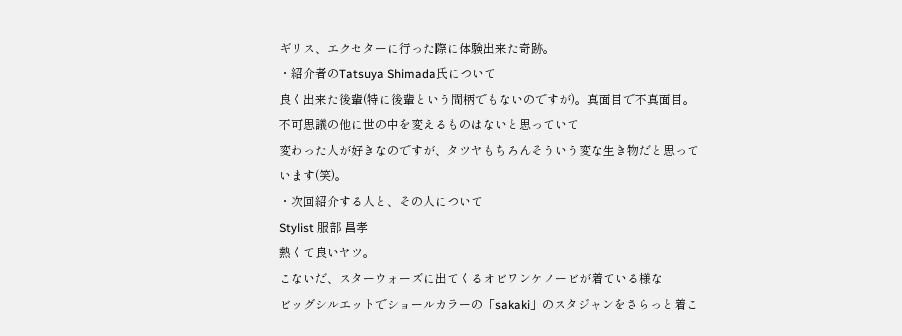ギリス、エクセターに行った際に体験出来た奇跡。
・紹介者のTatsuya Shimada氏について
良く出来た後輩(特に後輩という間柄でもないのですが)。真面目で不真面目。
不可思議の他に世の中を変えるものはないと思っていて
変わった人が好きなのですが、タツヤもちろんそういう変な生き物だと思っています(笑)。
・次回紹介する人と、その人について
Stylist 服部 昌孝
熱くて良いヤツ。
こないだ、スターウォーズに出てくるオビワンケノービが着ている様な
ビッグシルエットでショールカラーの「sakaki」のスタジャンをさらっと着こ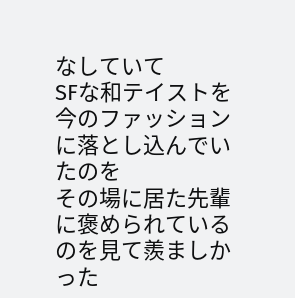なしていて
SFな和テイストを今のファッションに落とし込んでいたのを
その場に居た先輩に褒められているのを見て羨ましかった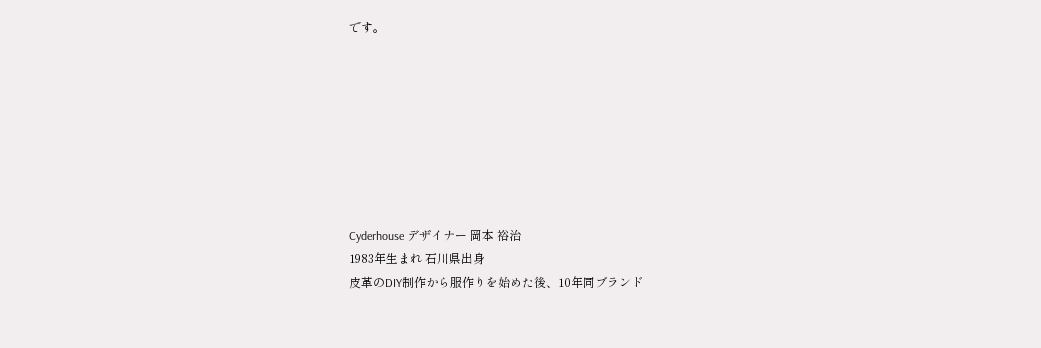です。








Cyderhouse デザイナー 岡本 裕治
1983年生まれ 石川県出身
皮革のDIY制作から服作りを始めた後、10年同ブランド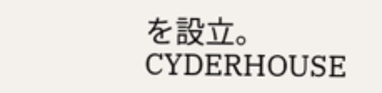を設立。
CYDERHOUSE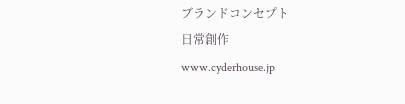ブランドコンセプト
日常創作
www.cyderhouse.jp